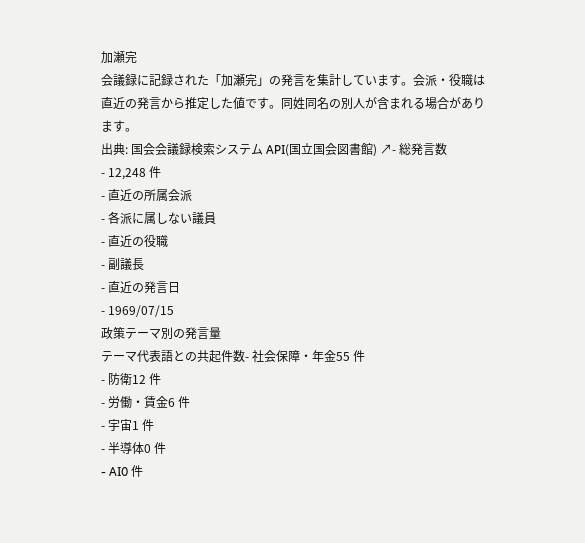加瀬完
会議録に記録された「加瀬完」の発言を集計しています。会派・役職は直近の発言から推定した値です。同姓同名の別人が含まれる場合があります。
出典: 国会会議録検索システム API(国立国会図書館) ↗- 総発言数
- 12,248 件
- 直近の所属会派
- 各派に属しない議員
- 直近の役職
- 副議長
- 直近の発言日
- 1969/07/15
政策テーマ別の発言量
テーマ代表語との共起件数- 社会保障・年金55 件
- 防衛12 件
- 労働・賃金6 件
- 宇宙1 件
- 半導体0 件
- AI0 件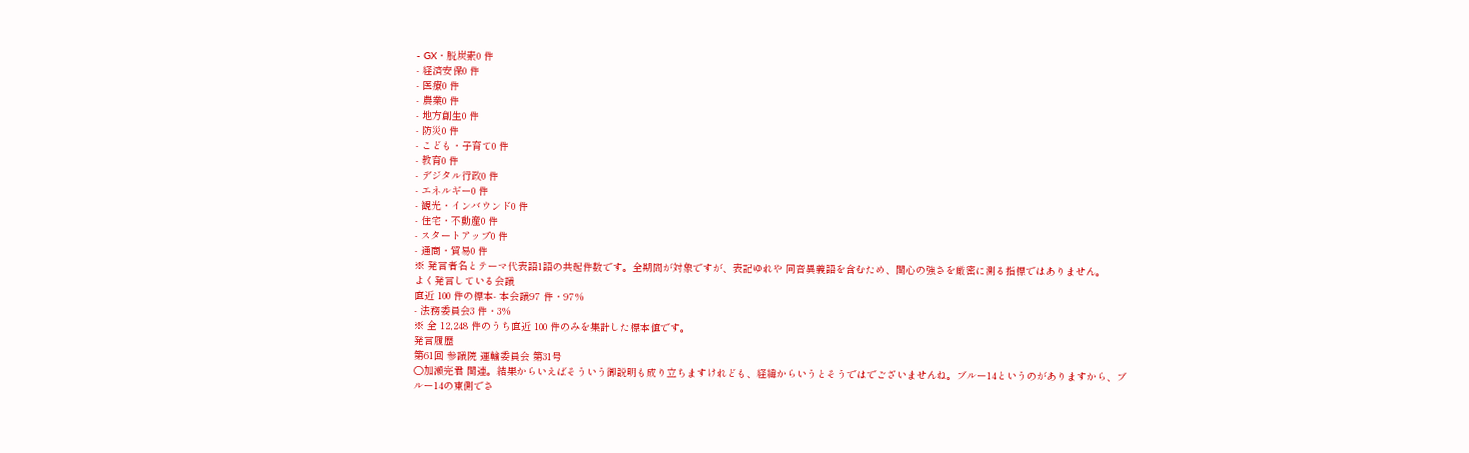- GX・脱炭素0 件
- 経済安保0 件
- 医療0 件
- 農業0 件
- 地方創生0 件
- 防災0 件
- こども・子育て0 件
- 教育0 件
- デジタル行政0 件
- エネルギー0 件
- 観光・インバウンド0 件
- 住宅・不動産0 件
- スタートアップ0 件
- 通商・貿易0 件
※ 発言者名とテーマ代表語1語の共起件数です。全期間が対象ですが、表記ゆれや 同音異義語を含むため、関心の強さを厳密に測る指標ではありません。
よく発言している会議
直近 100 件の標本- 本会議97 件・97%
- 法務委員会3 件・3%
※ 全 12,248 件のうち直近 100 件のみを集計した標本値です。
発言履歴
第61回 参議院 運輸委員会 第31号
○加瀬完君 関連。結果からいえばそういう御説明も成り立ちますけれども、経緯からいうとそうではでございませんね。ブルー14というのがありますから、ブルー14の東側でさ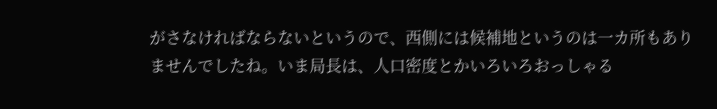がさなければならないというので、西側には候補地というのは一カ所もありませんでしたね。いま局長は、人口密度とかいろいろおっしゃる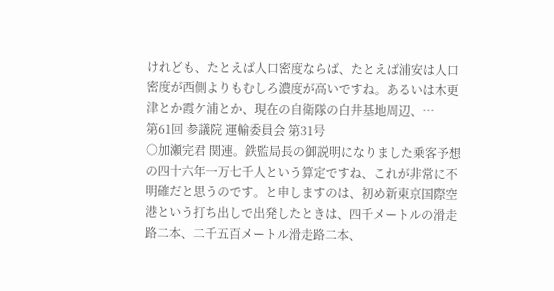けれども、たとえば人口密度ならば、たとえば浦安は人口密度が西側よりもむしろ濃度が高いですね。あるいは木更津とか霞ケ浦とか、現在の自衛隊の白井基地周辺、…
第61回 参議院 運輸委員会 第31号
○加瀬完君 関連。鉄監局長の御説明になりました乗客予想の四十六年一万七千人という算定ですね、これが非常に不明確だと思うのです。と申しますのは、初め新東京国際空港という打ち出しで出発したときは、四千メートルの滑走路二本、二千五百メートル滑走路二本、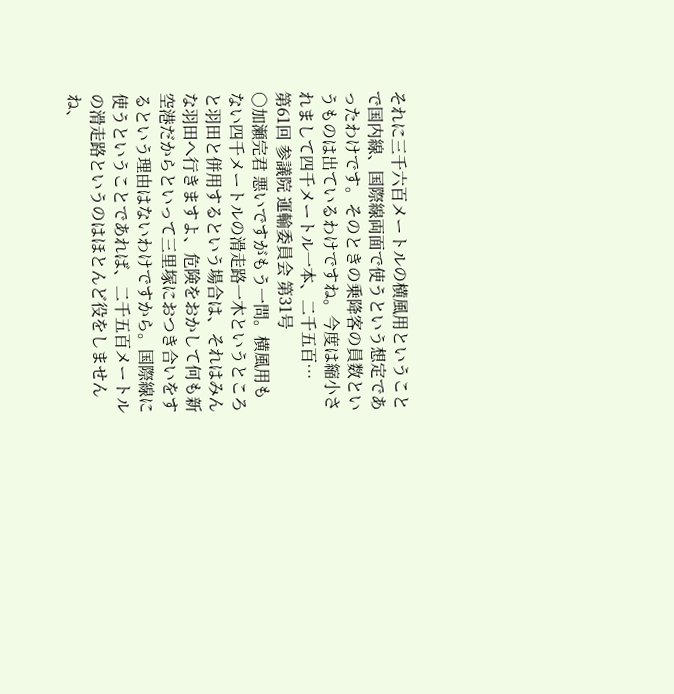それに三千六百メートルの横風用ということで国内線、国際線両面で使うという想定であったわけです。そのときの乗降客の員数というものは出ているわけですね。今度は縮小されまして四千メートル一本、二千五百…
第61回 参議院 運輸委員会 第31号
○加瀬完君 悪いですがもう一問。横風用もない四千メートルの滑走路一木というところと羽田と併用するという場合は、それはみんな羽田へ行きますよ、危険をおかして何も新空港だからといって三里塚におつき合いをするという理由はないわけですから。国際線に使うということであれば、二千五百メートルの滑走路というのはほとんど役をしませんね、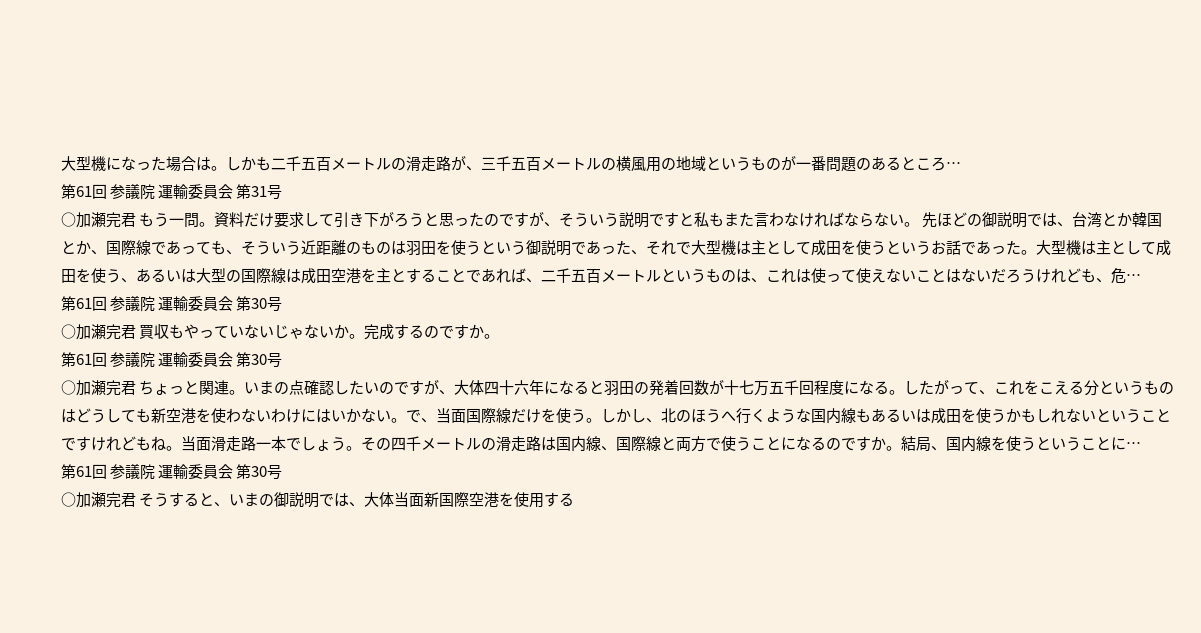大型機になった場合は。しかも二千五百メートルの滑走路が、三千五百メートルの横風用の地域というものが一番問題のあるところ…
第61回 参議院 運輸委員会 第31号
○加瀬完君 もう一問。資料だけ要求して引き下がろうと思ったのですが、そういう説明ですと私もまた言わなければならない。 先ほどの御説明では、台湾とか韓国とか、国際線であっても、そういう近距離のものは羽田を使うという御説明であった、それで大型機は主として成田を使うというお話であった。大型機は主として成田を使う、あるいは大型の国際線は成田空港を主とすることであれば、二千五百メートルというものは、これは使って使えないことはないだろうけれども、危…
第61回 参議院 運輸委員会 第30号
○加瀬完君 買収もやっていないじゃないか。完成するのですか。
第61回 参議院 運輸委員会 第30号
○加瀬完君 ちょっと関連。いまの点確認したいのですが、大体四十六年になると羽田の発着回数が十七万五千回程度になる。したがって、これをこえる分というものはどうしても新空港を使わないわけにはいかない。で、当面国際線だけを使う。しかし、北のほうへ行くような国内線もあるいは成田を使うかもしれないということですけれどもね。当面滑走路一本でしょう。その四千メートルの滑走路は国内線、国際線と両方で使うことになるのですか。結局、国内線を使うということに…
第61回 参議院 運輸委員会 第30号
○加瀬完君 そうすると、いまの御説明では、大体当面新国際空港を使用する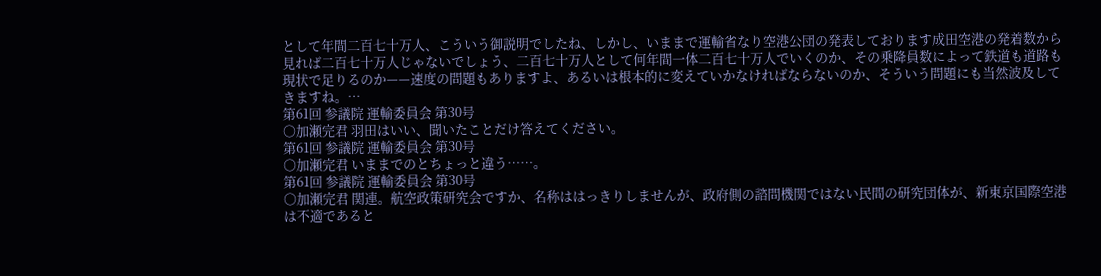として年間二百七十万人、こういう御説明でしたね、しかし、いままで運輸省なり空港公団の発表しております成田空港の発着数から見れば二百七十万人じゃないでしょう、二百七十万人として何年間一体二百七十万人でいくのか、その乗降員数によって鉄道も道路も現状で足りるのか——速度の問題もありますよ、あるいは根本的に変えていかなければならないのか、そういう問題にも当然波及してきますね。…
第61回 参議院 運輸委員会 第30号
○加瀬完君 羽田はいい、聞いたことだけ答えてください。
第61回 参議院 運輸委員会 第30号
○加瀬完君 いままでのとちょっと違う……。
第61回 参議院 運輸委員会 第30号
○加瀬完君 関連。航空政策研究会ですか、名称ははっきりしませんが、政府側の諮問機関ではない民間の研究団体が、新東京国際空港は不適であると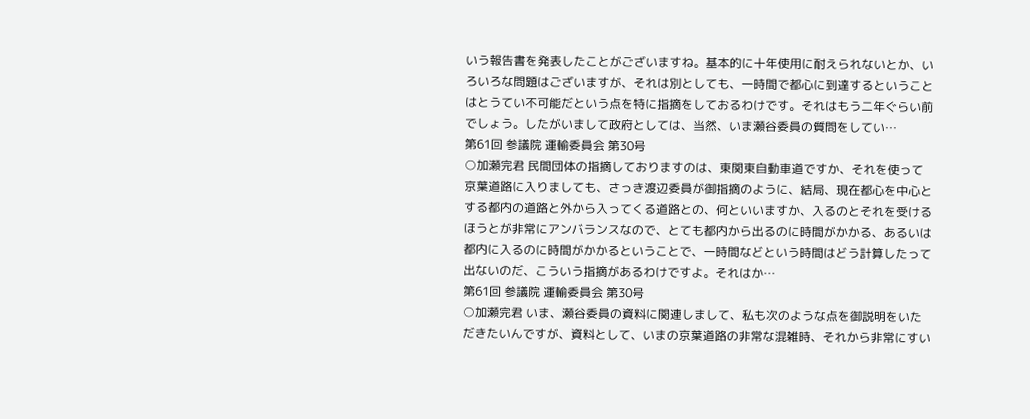いう報告書を発表したことがございますね。基本的に十年使用に耐えられないとか、いろいろな問題はございますが、それは別としても、一時間で都心に到達するということはとうてい不可能だという点を特に指摘をしておるわけです。それはもう二年ぐらい前でしょう。したがいまして政府としては、当然、いま瀬谷委員の質問をしてい…
第61回 参議院 運輸委員会 第30号
○加瀬完君 民間団体の指摘しておりますのは、東関東自動車道ですか、それを使って京葉道路に入りましても、さっき渡辺委員が御指摘のように、結局、現在都心を中心とする都内の道路と外から入ってくる道路との、何といいますか、入るのとそれを受けるほうとが非常にアンバランスなので、とても都内から出るのに時間がかかる、あるいは都内に入るのに時間がかかるということで、一時間などという時間はどう計算したって出ないのだ、こういう指摘があるわけですよ。それはか…
第61回 参議院 運輸委員会 第30号
○加瀬完君 いま、瀬谷委員の資料に関連しまして、私も次のような点を御説明をいただきたいんですが、資料として、いまの京葉道路の非常な混雑時、それから非常にすい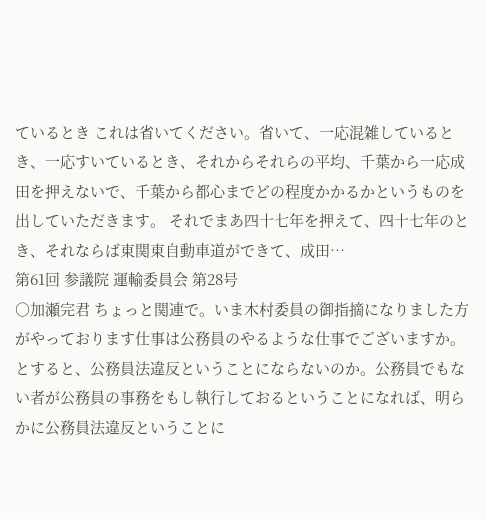ているとき これは省いてください。省いて、一応混雑しているとき、一応すいているとき、それからそれらの平均、千葉から一応成田を押えないで、千葉から都心までどの程度かかるかというものを出していただきます。 それでまあ四十七年を押えて、四十七年のとき、それならば東関東自動車道ができて、成田…
第61回 参議院 運輸委員会 第28号
○加瀬完君 ちょっと関連で。いま木村委員の御指摘になりました方がやっております仕事は公務員のやるような仕事でございますか。とすると、公務員法違反ということにならないのか。公務員でもない者が公務員の事務をもし執行しておるということになれば、明らかに公務員法違反ということに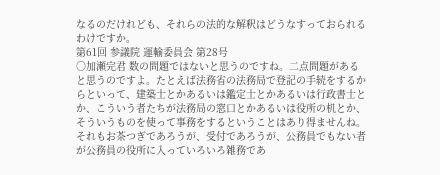なるのだけれども、それらの法的な解釈はどうなすっておられるわけですか。
第61回 参議院 運輸委員会 第28号
○加瀬完君 数の問題ではないと思うのですね。二点問題があると思うのですよ。たとえば法務省の法務局で登記の手続をするからといって、建築士とかあるいは鑑定士とかあるいは行政書士とか、こういう者たちが法務局の窓口とかあるいは役所の机とか、そういうものを使って事務をするということはあり得ませんね。それもお茶つぎであろうが、受付であろうが、公務員でもない者が公務員の役所に入っていろいろ雑務であ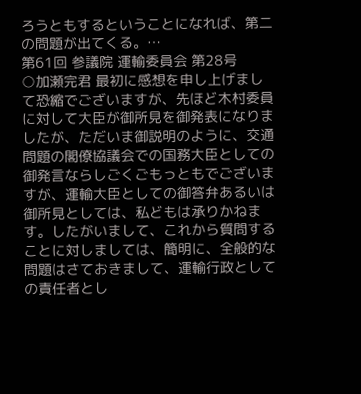ろうともするということになれば、第二の問題が出てくる。…
第61回 参議院 運輸委員会 第28号
○加瀬完君 最初に感想を申し上げまして恐縮でございますが、先ほど木村委員に対して大臣が御所見を御発表になりましたが、ただいま御説明のように、交通問題の閣僚協議会での国務大臣としての御発言ならしごくごもっともでございますが、運輸大臣としての御答弁あるいは御所見としては、私どもは承りかねます。したがいまして、これから質問することに対しましては、簡明に、全般的な問題はさておきまして、運輸行政としての責任者とし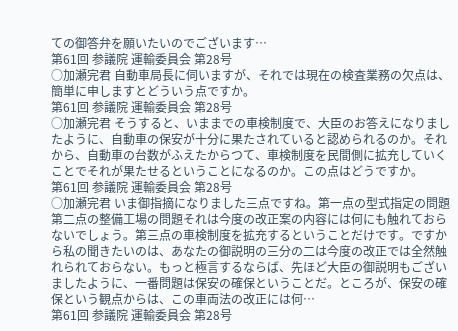ての御答弁を願いたいのでございます…
第61回 参議院 運輸委員会 第28号
○加瀬完君 自動車局長に伺いますが、それでは現在の検査業務の欠点は、簡単に申しますとどういう点ですか。
第61回 参議院 運輸委員会 第28号
○加瀬完君 そうすると、いままでの車検制度で、大臣のお答えになりましたように、自動車の保安が十分に果たされていると認められるのか。それから、自動車の台数がふえたからつて、車検制度を民間側に拡充していくことでそれが果たせるということになるのか。この点はどうですか。
第61回 参議院 運輸委員会 第28号
○加瀬完君 いま御指摘になりました三点ですね。第一点の型式指定の問題第二点の整備工場の問題それは今度の改正案の内容には何にも触れておらないでしょう。第三点の車検制度を拡充するということだけです。ですから私の聞きたいのは、あなたの御説明の三分の二は今度の改正では全然触れられておらない。もっと極言するならば、先ほど大臣の御説明もございましたように、一番問題は保安の確保ということだ。ところが、保安の確保という観点からは、この車両法の改正には何…
第61回 参議院 運輸委員会 第28号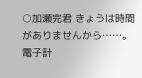○加瀬完君 きょうは時間がありませんから……。 電子計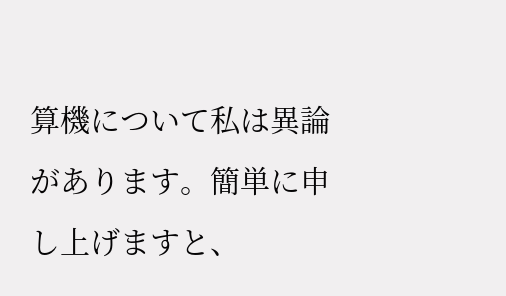算機について私は異論があります。簡単に申し上げますと、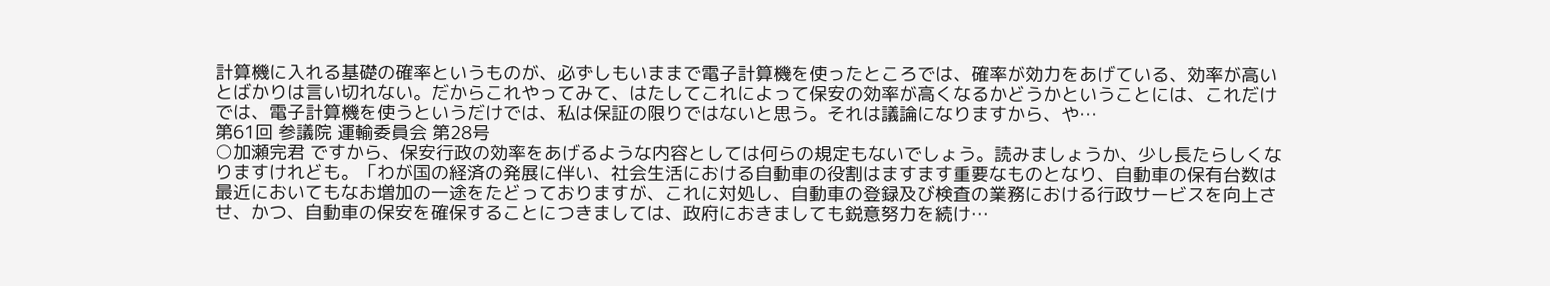計算機に入れる基礎の確率というものが、必ずしもいままで電子計算機を使ったところでは、確率が効力をあげている、効率が高いとばかりは言い切れない。だからこれやってみて、はたしてこれによって保安の効率が高くなるかどうかということには、これだけでは、電子計算機を使うというだけでは、私は保証の限りではないと思う。それは議論になりますから、や…
第61回 参議院 運輸委員会 第28号
○加瀬完君 ですから、保安行政の効率をあげるような内容としては何らの規定もないでしょう。読みましょうか、少し長たらしくなりますけれども。「わが国の経済の発展に伴い、社会生活における自動車の役割はますます重要なものとなり、自動車の保有台数は最近においてもなお増加の一途をたどっておりますが、これに対処し、自動車の登録及び検査の業務における行政サービスを向上させ、かつ、自動車の保安を確保することにつきましては、政府におきましても鋭意努力を続け…